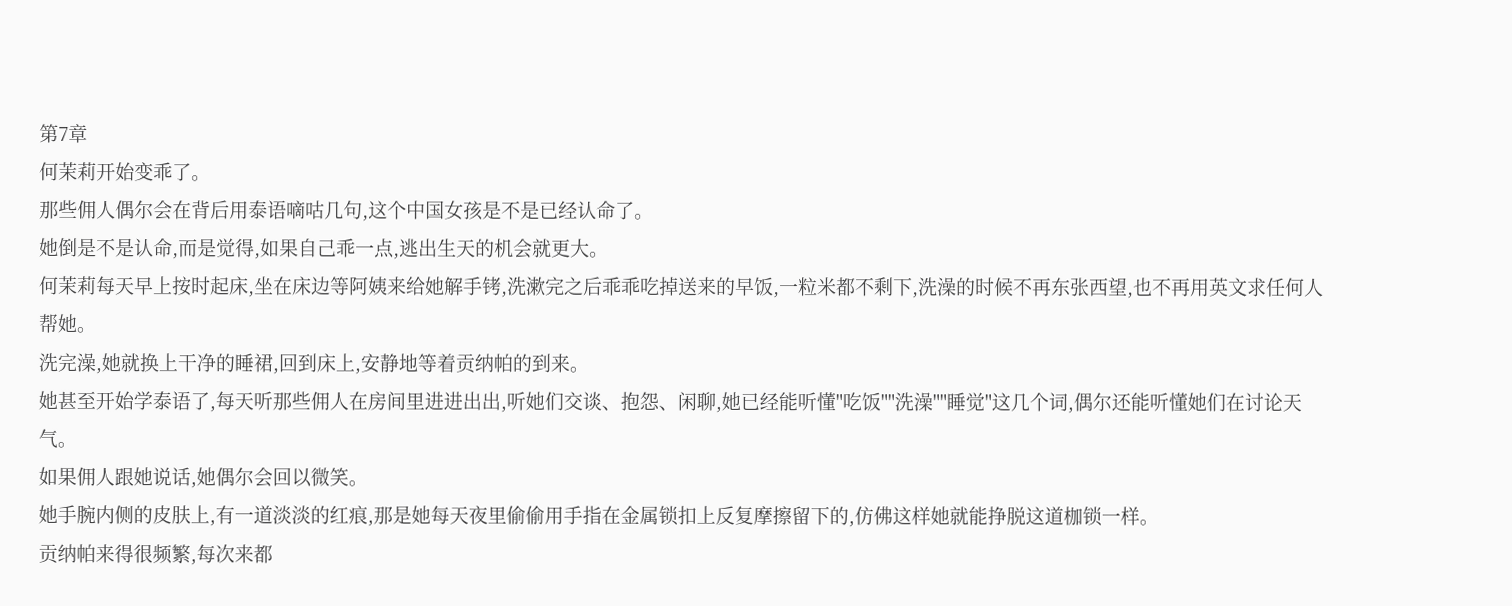第7章
何茉莉开始变乖了。
那些佣人偶尔会在背后用泰语嘀咕几句,这个中国女孩是不是已经认命了。
她倒是不是认命,而是觉得,如果自己乖一点,逃出生天的机会就更大。
何茉莉每天早上按时起床,坐在床边等阿姨来给她解手铐,洗漱完之后乖乖吃掉送来的早饭,一粒米都不剩下,洗澡的时候不再东张西望,也不再用英文求任何人帮她。
洗完澡,她就换上干净的睡裙,回到床上,安静地等着贡纳帕的到来。
她甚至开始学泰语了,每天听那些佣人在房间里进进出出,听她们交谈、抱怨、闲聊,她已经能听懂"吃饭""洗澡""睡觉"这几个词,偶尔还能听懂她们在讨论天气。
如果佣人跟她说话,她偶尔会回以微笑。
她手腕内侧的皮肤上,有一道淡淡的红痕,那是她每天夜里偷偷用手指在金属锁扣上反复摩擦留下的,仿佛这样她就能挣脱这道枷锁一样。
贡纳帕来得很频繁,每次来都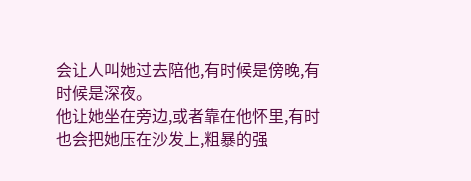会让人叫她过去陪他,有时候是傍晚,有时候是深夜。
他让她坐在旁边,或者靠在他怀里,有时也会把她压在沙发上,粗暴的强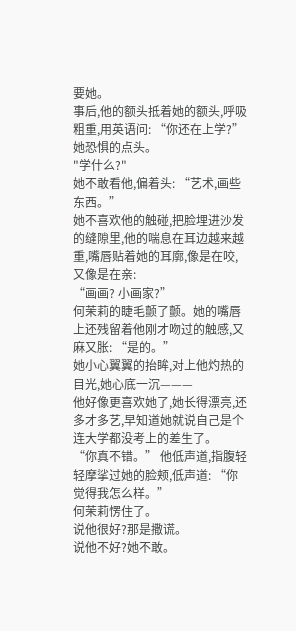要她。
事后,他的额头抵着她的额头,呼吸粗重,用英语问: “你还在上学?”
她恐惧的点头。
"学什么?"
她不敢看他,偏着头: “艺术,画些东西。”
她不喜欢他的触碰,把脸埋进沙发的缝隙里,他的喘息在耳边越来越重,嘴唇贴着她的耳廓,像是在咬,又像是在亲:
“画画? 小画家?”
何茉莉的睫毛颤了颤。她的嘴唇上还残留着他刚才吻过的触感,又麻又胀: “是的。”
她小心翼翼的抬眸,对上他灼热的目光,她心底一沉———
他好像更喜欢她了,她长得漂亮,还多才多艺,早知道她就说自己是个连大学都没考上的差生了。
“你真不错。” 他低声道,指腹轻轻摩挲过她的脸颊,低声道: “你觉得我怎么样。”
何茉莉愣住了。
说他很好?那是撒谎。
说他不好?她不敢。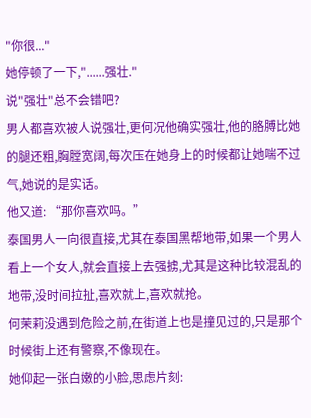"你很..."
她停顿了一下,"......强壮."
说"强壮"总不会错吧?
男人都喜欢被人说强壮,更何况他确实强壮,他的胳膊比她的腿还粗,胸膛宽阔,每次压在她身上的时候都让她喘不过气,她说的是实话。
他又道: “那你喜欢吗。”
泰国男人一向很直接,尤其在泰国黑帮地带,如果一个男人看上一个女人,就会直接上去强掳,尤其是这种比较混乱的地带,没时间拉扯,喜欢就上,喜欢就抢。
何茉莉没遇到危险之前,在街道上也是撞见过的,只是那个时候街上还有警察,不像现在。
她仰起一张白嫩的小脸,思虑片刻: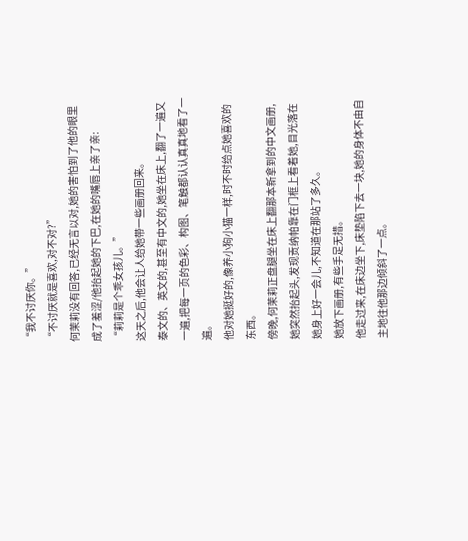“我不讨厌你。”
“不讨厌就是喜欢,对不对?”
何茉莉没有回答,已经无言以对,她的害怕到了他的眼里成了羞涩/他抬起她的下巴,在她的嘴唇上亲了亲:
“莉莉是个乖女孩儿。”
这天之后,他会让人给她带一些画册回来。
泰文的、英文的,甚至有中文的,她坐在床上,翻了一遍又一遍,把每一页的色彩、构图、笔触都认认真真地看了一遍。
他对她挺好的,像养小狗小猫一样,时不时给点她喜欢的东西。
傍晚,何茉莉正盘腿坐在床上翻那本新拿到的中文画册,她突然抬起头,发现贡纳帕靠在门框上看着她,目光落在她身上好一会儿,不知道在那站了多久。
她放下画册,有些手足无措。
他走过来,在床边坐下,床垫陷下去一块,她的身体不由自主地往他那边倾斜了一点。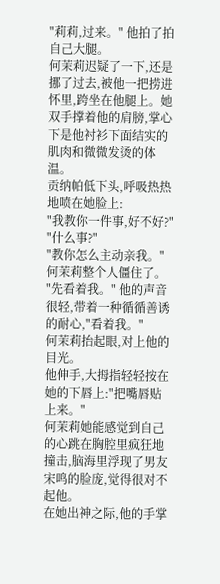"莉莉,过来。" 他拍了拍自己大腿。
何茉莉迟疑了一下,还是挪了过去,被他一把捞进怀里,跨坐在他腿上。她双手撑着他的肩膀,掌心下是他衬衫下面结实的肌肉和微微发烫的体温。
贡纳帕低下头,呼吸热热地喷在她脸上:
"我教你一件事,好不好?"
"什么事?"
"教你怎么主动亲我。"
何茉莉整个人僵住了。
"先看着我。" 他的声音很轻,带着一种循循善诱的耐心,"看着我。"
何茉莉抬起眼,对上他的目光。
他伸手,大拇指轻轻按在她的下唇上:"把嘴唇贴上来。"
何茉莉她能感觉到自己的心跳在胸腔里疯狂地撞击,脑海里浮现了男友宋鸣的脸庞,觉得很对不起他。
在她出神之际,他的手掌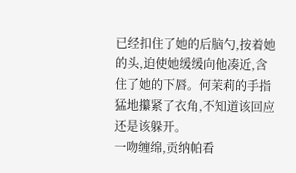已经扣住了她的后脑勺,按着她的头,迫使她缓缓向他凑近,含住了她的下唇。何茉莉的手指猛地攥紧了衣角,不知道该回应还是该躲开。
一吻缠绵,贡纳帕看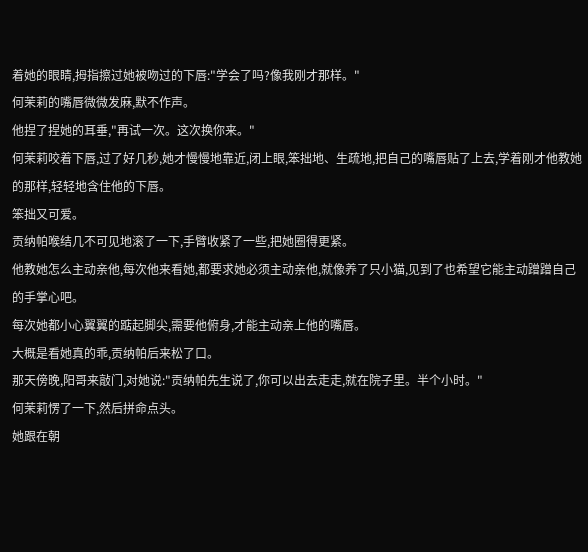着她的眼睛,拇指擦过她被吻过的下唇:"学会了吗?像我刚才那样。"
何茉莉的嘴唇微微发麻,默不作声。
他捏了捏她的耳垂,"再试一次。这次换你来。"
何茉莉咬着下唇,过了好几秒,她才慢慢地靠近,闭上眼,笨拙地、生疏地,把自己的嘴唇贴了上去,学着刚才他教她的那样,轻轻地含住他的下唇。
笨拙又可爱。
贡纳帕喉结几不可见地滚了一下,手臂收紧了一些,把她圈得更紧。
他教她怎么主动亲他,每次他来看她,都要求她必须主动亲他,就像养了只小猫,见到了也希望它能主动蹭蹭自己的手掌心吧。
每次她都小心翼翼的踮起脚尖,需要他俯身,才能主动亲上他的嘴唇。
大概是看她真的乖,贡纳帕后来松了口。
那天傍晚,阳哥来敲门,对她说:"贡纳帕先生说了,你可以出去走走,就在院子里。半个小时。"
何茉莉愣了一下,然后拼命点头。
她跟在朝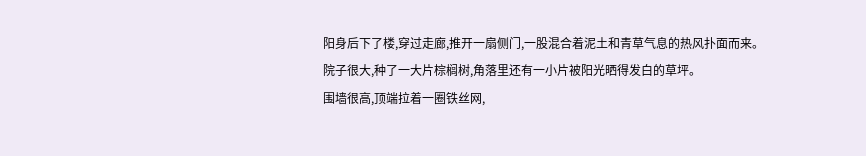阳身后下了楼,穿过走廊,推开一扇侧门,一股混合着泥土和青草气息的热风扑面而来。
院子很大,种了一大片棕榈树,角落里还有一小片被阳光晒得发白的草坪。
围墙很高,顶端拉着一圈铁丝网,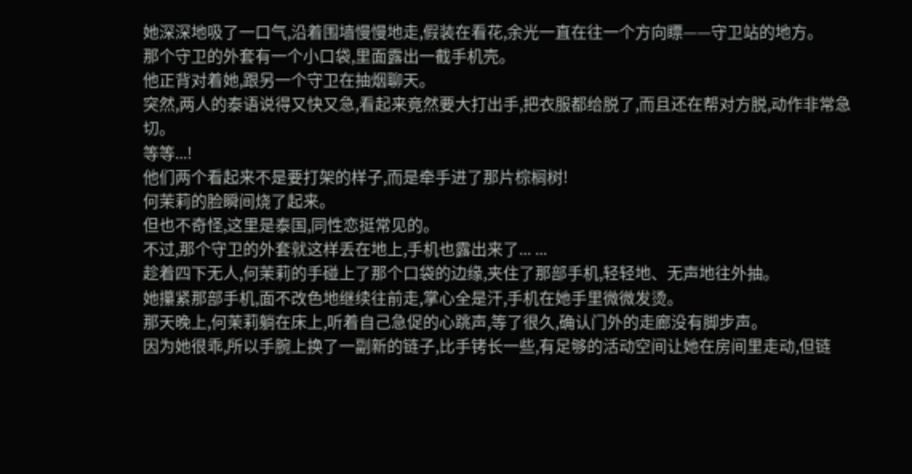她深深地吸了一口气,沿着围墙慢慢地走,假装在看花,余光一直在往一个方向瞟——守卫站的地方。
那个守卫的外套有一个小口袋,里面露出一截手机壳。
他正背对着她,跟另一个守卫在抽烟聊天。
突然,两人的泰语说得又快又急,看起来竟然要大打出手,把衣服都给脱了,而且还在帮对方脱,动作非常急切。
等等...!
他们两个看起来不是要打架的样子,而是牵手进了那片棕榈树!
何茉莉的脸瞬间烧了起来。
但也不奇怪,这里是泰国,同性恋挺常见的。
不过,那个守卫的外套就这样丢在地上,手机也露出来了... ...
趁着四下无人,何茉莉的手碰上了那个口袋的边缘,夹住了那部手机,轻轻地、无声地往外抽。
她攥紧那部手机,面不改色地继续往前走,掌心全是汗,手机在她手里微微发烫。
那天晚上,何茉莉躺在床上,听着自己急促的心跳声,等了很久,确认门外的走廊没有脚步声。
因为她很乖,所以手腕上换了一副新的链子,比手铐长一些,有足够的活动空间让她在房间里走动,但链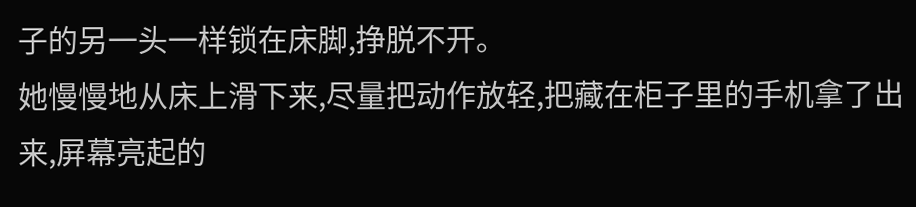子的另一头一样锁在床脚,挣脱不开。
她慢慢地从床上滑下来,尽量把动作放轻,把藏在柜子里的手机拿了出来,屏幕亮起的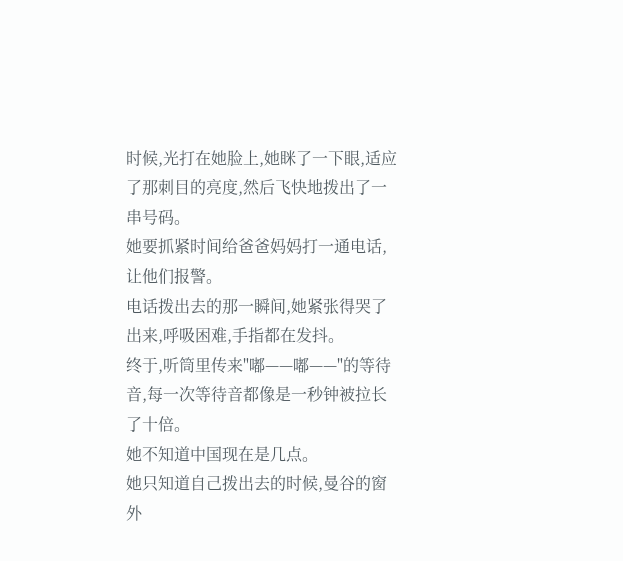时候,光打在她脸上,她眯了一下眼,适应了那刺目的亮度,然后飞快地拨出了一串号码。
她要抓紧时间给爸爸妈妈打一通电话,让他们报警。
电话拨出去的那一瞬间,她紧张得哭了出来,呼吸困难,手指都在发抖。
终于,听筒里传来"嘟——嘟——"的等待音,每一次等待音都像是一秒钟被拉长了十倍。
她不知道中国现在是几点。
她只知道自己拨出去的时候,曼谷的窗外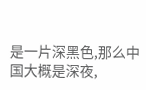是一片深黑色,那么中国大概是深夜,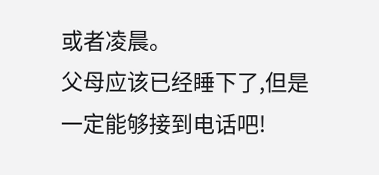或者凌晨。
父母应该已经睡下了,但是一定能够接到电话吧!